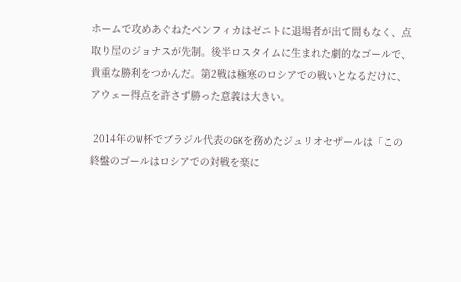ホームで攻めあぐねたベンフィカはゼニトに退場者が出て間もなく、点取り屋のジョナスが先制。後半ロスタイムに生まれた劇的なゴールで、貴重な勝利をつかんだ。第2戦は極寒のロシアでの戦いとなるだけに、アウェー得点を許さず勝った意義は大きい。

 2014年のW杯でブラジル代表のGKを務めたジュリオセザールは「この終盤のゴールはロシアでの対戦を楽に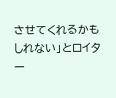させてくれるかもしれない」とロイター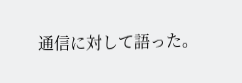通信に対して語った。